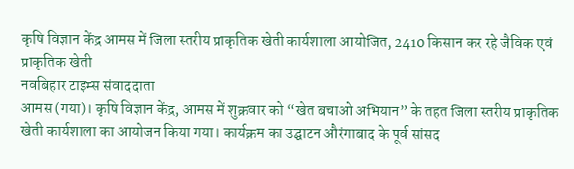कृषि विज्ञान केंद्र आमस में जिला स्तरीय प्राकृतिक खेती कार्यशाला आयोजित, 2410 किसान कर रहे जैविक एवं प्राकृतिक खेती
नवबिहार टाइम्स संवाददाता
आमस (गया)। कृषि विज्ञान केंद्र, आमस में शुक्रवार को “खेत बचाओ अभियान” के तहत जिला स्तरीय प्राकृतिक खेती कार्यशाला का आयोजन किया गया। कार्यक्रम का उद्घाटन औरंगाबाद के पूर्व सांसद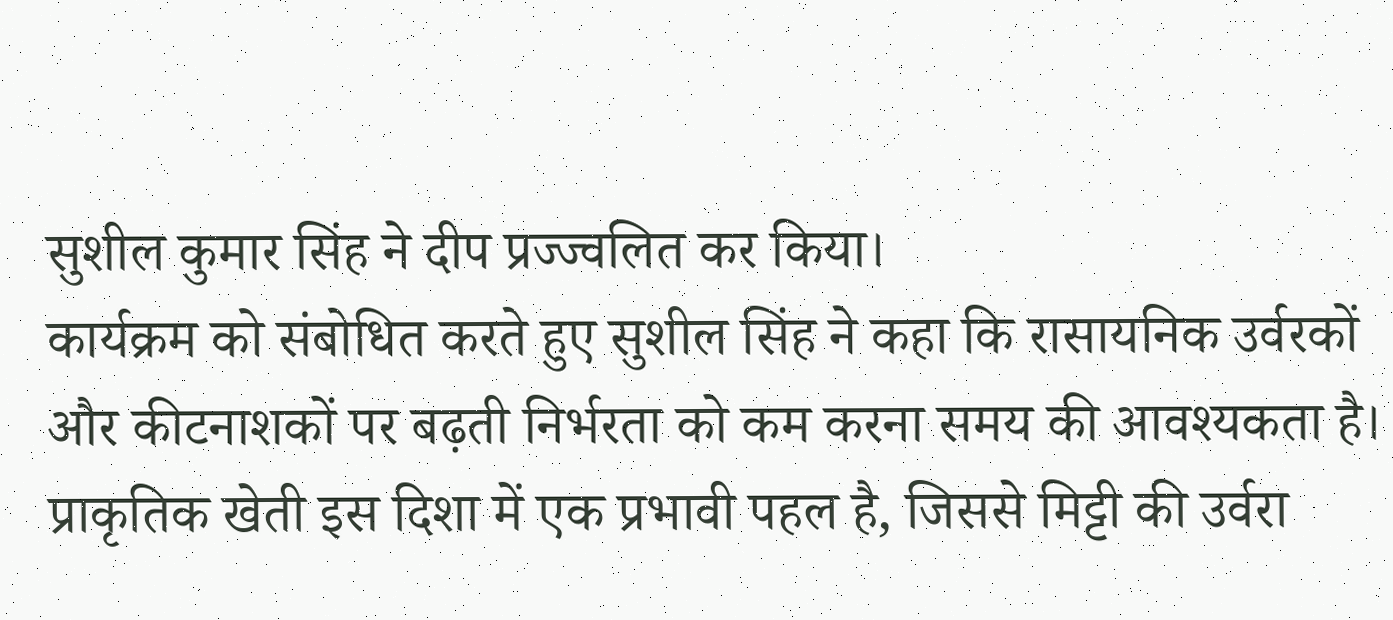सुशील कुमार सिंह ने दीप प्रज्ज्वलित कर किया।
कार्यक्रम को संबोधित करते हुए सुशील सिंह ने कहा कि रासायनिक उर्वरकों और कीटनाशकों पर बढ़ती निर्भरता को कम करना समय की आवश्यकता है। प्राकृतिक खेती इस दिशा में एक प्रभावी पहल है, जिससे मिट्टी की उर्वरा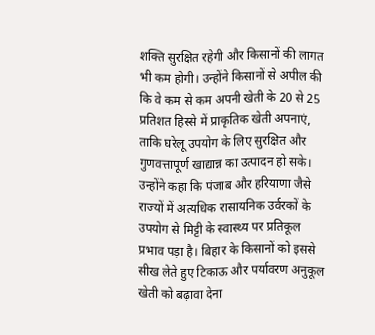शक्ति सुरक्षित रहेगी और किसानों की लागत भी कम होगी। उन्होंने किसानों से अपील की कि वे कम से कम अपनी खेती के 20 से 25 प्रतिशत हिस्से में प्राकृतिक खेती अपनाएं, ताकि घरेलू उपयोग के लिए सुरक्षित और गुणवत्तापूर्ण खाद्यान्न का उत्पादन हो सके।
उन्होंने कहा कि पंजाब और हरियाणा जैसे राज्यों में अत्यधिक रासायनिक उर्वरकों के उपयोग से मिट्टी के स्वास्थ्य पर प्रतिकूल प्रभाव पड़ा है। बिहार के किसानों को इससे सीख लेते हुए टिकाऊ और पर्यावरण अनुकूल खेती को बढ़ावा देना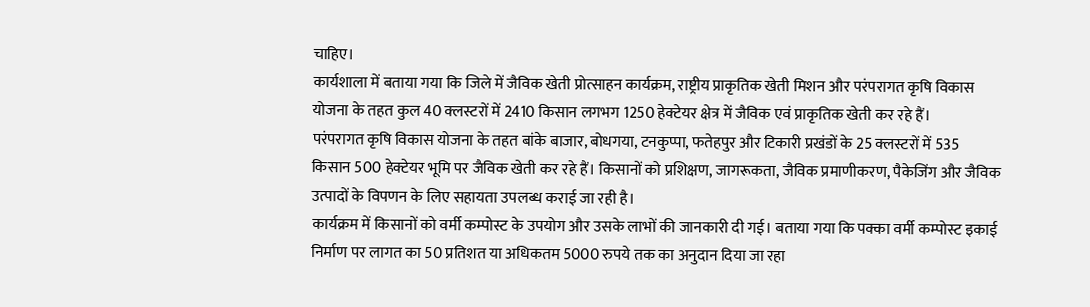चाहिए।
कार्यशाला में बताया गया कि जिले में जैविक खेती प्रोत्साहन कार्यक्रम, राष्ट्रीय प्राकृतिक खेती मिशन और परंपरागत कृषि विकास योजना के तहत कुल 40 क्लस्टरों में 2410 किसान लगभग 1250 हेक्टेयर क्षेत्र में जैविक एवं प्राकृतिक खेती कर रहे हैं।
परंपरागत कृषि विकास योजना के तहत बांके बाजार, बोधगया, टनकुप्पा, फतेहपुर और टिकारी प्रखंडों के 25 क्लस्टरों में 535 किसान 500 हेक्टेयर भूमि पर जैविक खेती कर रहे हैं। किसानों को प्रशिक्षण, जागरूकता, जैविक प्रमाणीकरण, पैकेजिंग और जैविक उत्पादों के विपणन के लिए सहायता उपलब्ध कराई जा रही है।
कार्यक्रम में किसानों को वर्मी कम्पोस्ट के उपयोग और उसके लाभों की जानकारी दी गई। बताया गया कि पक्का वर्मी कम्पोस्ट इकाई निर्माण पर लागत का 50 प्रतिशत या अधिकतम 5000 रुपये तक का अनुदान दिया जा रहा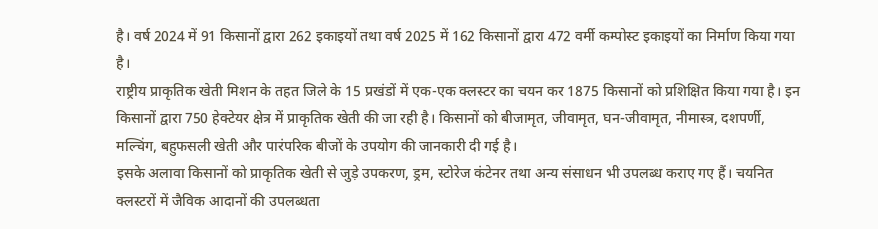है। वर्ष 2024 में 91 किसानों द्वारा 262 इकाइयों तथा वर्ष 2025 में 162 किसानों द्वारा 472 वर्मी कम्पोस्ट इकाइयों का निर्माण किया गया है।
राष्ट्रीय प्राकृतिक खेती मिशन के तहत जिले के 15 प्रखंडों में एक-एक क्लस्टर का चयन कर 1875 किसानों को प्रशिक्षित किया गया है। इन किसानों द्वारा 750 हेक्टेयर क्षेत्र में प्राकृतिक खेती की जा रही है। किसानों को बीजामृत, जीवामृत, घन-जीवामृत, नीमास्त्र, दशपर्णी, मल्चिंग, बहुफसली खेती और पारंपरिक बीजों के उपयोग की जानकारी दी गई है।
इसके अलावा किसानों को प्राकृतिक खेती से जुड़े उपकरण, ड्रम, स्टोरेज कंटेनर तथा अन्य संसाधन भी उपलब्ध कराए गए हैं। चयनित क्लस्टरों में जैविक आदानों की उपलब्धता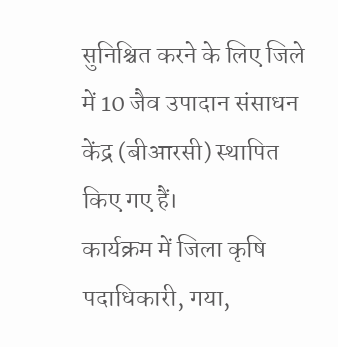सुनिश्चित करने के लिए जिले में 10 जैव उपादान संसाधन केंद्र (बीआरसी) स्थापित किए गए हैं।
कार्यक्रम में जिला कृषि पदाधिकारी, गया,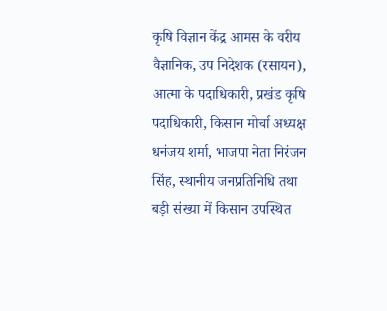कृषि विज्ञान केंद्र आमस के वरीय वैज्ञानिक, उप निदेशक (रसायन), आत्मा के पदाधिकारी, प्रखंड कृषि पदाधिकारी, किसान मोर्चा अध्यक्ष धनंजय शर्मा, भाजपा नेता निरंजन सिंह, स्थानीय जनप्रतिनिधि तथा बड़ी संख्या में किसान उपस्थित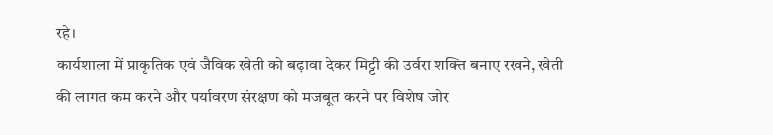रहे।
कार्यशाला में प्राकृतिक एवं जैविक खेती को बढ़ावा देकर मिट्टी की उर्वरा शक्ति बनाए रखने, खेती की लागत कम करने और पर्यावरण संरक्षण को मजबूत करने पर विशेष जोर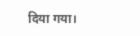दिया गया।